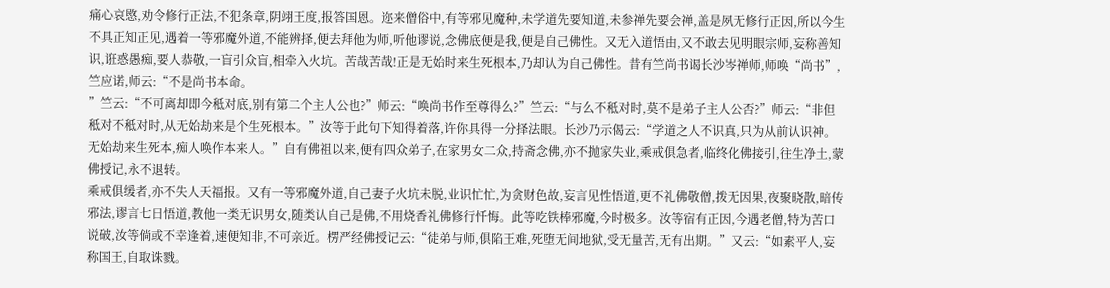痛心哀愍,劝令修行正法,不犯条章,阴翊王度,报答国恩。迩来僧俗中,有等邪见魔种,未学道先要知道,未参禅先要会禅,盖是夙无修行正因,所以今生不具正知正见,遇着一等邪魔外道,不能辨择,便去拜他为师,听他谬说,念佛底便是我,便是自己佛性。又无入道悟由,又不敢去见明眼宗师,妄称善知识,诳惑愚痴,要人恭敬,一盲引众盲,相牵入火坑。苦哉苦哉!正是无始时来生死根本,乃却认为自己佛性。昔有竺尚书谒长沙岑禅师,师唤“尚书”,竺应诺,师云:“不是尚书本命。
”竺云:“不可离却即今秪对底,别有第二个主人公也?”师云:“唤尚书作至尊得么?”竺云:“与么不秪对时,莫不是弟子主人公否?”师云:“非但秪对不秪对时,从无始劫来是个生死根本。”汝等于此句下知得着落,许你具得一分择法眼。长沙乃示偈云:“学道之人不识真,只为从前认识神。无始劫来生死本,痴人唤作本来人。”自有佛祖以来,便有四众弟子,在家男女二众,持斋念佛,亦不抛家失业,乘戒俱急者,临终化佛接引,往生净土,蒙佛授记,永不退转。
乘戒俱缓者,亦不失人天福报。又有一等邪魔外道,自己妻子火坑未脱,业识忙忙,为贪财色故,妄言见性悟道,更不礼佛敬僧,拨无因果,夜聚晓散,暗传邪法,谬言七日悟道,教他一类无识男女,随类认自己是佛,不用烧香礼佛修行忏悔。此等吃铁棒邪魔,今时极多。汝等宿有正因,今遇老僧,特为苦口说破,汝等倘或不幸逢着,速便知非,不可亲近。楞严经佛授记云:“徒弟与师,俱陷王难,死堕无间地狱,受无量苦,无有出期。”又云:“如素平人,妄称国王,自取诛戮。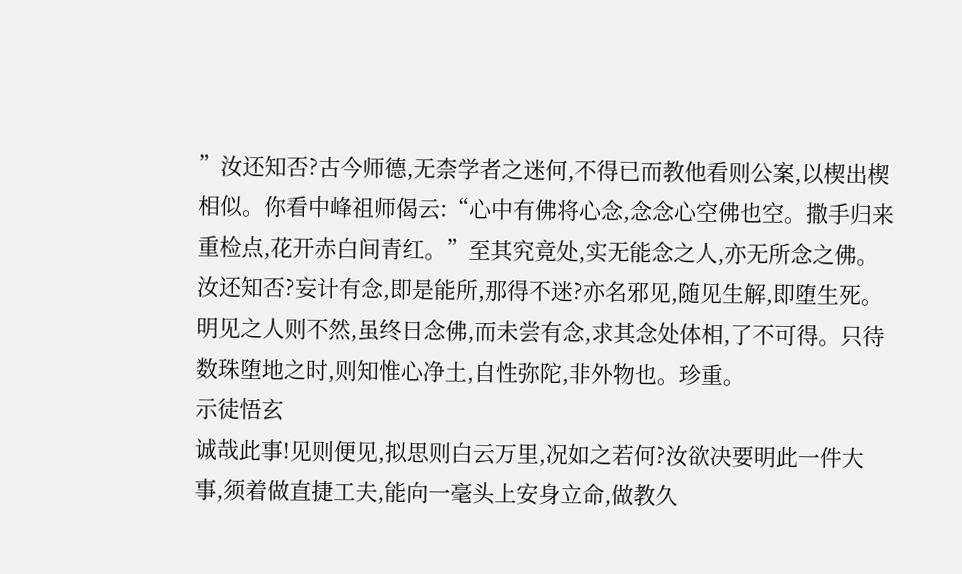”汝还知否?古今师德,无柰学者之迷何,不得已而教他看则公案,以楔出楔相似。你看中峰祖师偈云:“心中有佛将心念,念念心空佛也空。撒手归来重检点,花开赤白间青红。”至其究竟处,实无能念之人,亦无所念之佛。汝还知否?妄计有念,即是能所,那得不迷?亦名邪见,随见生解,即堕生死。明见之人则不然,虽终日念佛,而未尝有念,求其念处体相,了不可得。只待数珠堕地之时,则知惟心净土,自性弥陀,非外物也。珍重。
示徒悟玄
诚哉此事!见则便见,拟思则白云万里,况如之若何?汝欲决要明此一件大事,须着做直捷工夫,能向一毫头上安身立命,做教久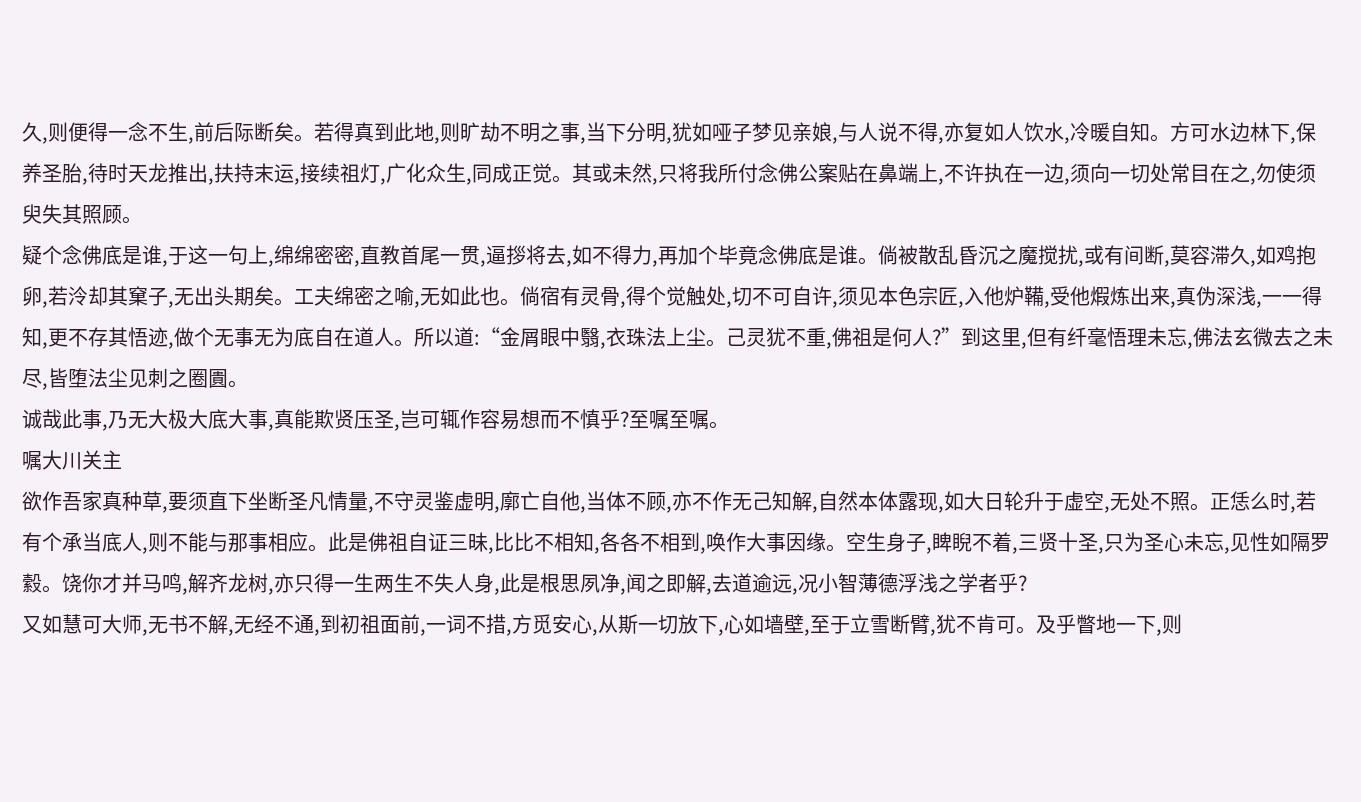久,则便得一念不生,前后际断矣。若得真到此地,则旷劫不明之事,当下分明,犹如哑子梦见亲娘,与人说不得,亦复如人饮水,冷暖自知。方可水边林下,保养圣胎,待时天龙推出,扶持末运,接续祖灯,广化众生,同成正觉。其或未然,只将我所付念佛公案贴在鼻端上,不许执在一边,须向一切处常目在之,勿使须臾失其照顾。
疑个念佛底是谁,于这一句上,绵绵密密,直教首尾一贯,逼拶将去,如不得力,再加个毕竟念佛底是谁。倘被散乱昏沉之魔搅扰,或有间断,莫容滞久,如鸡抱卵,若泠却其窠子,无出头期矣。工夫绵密之喻,无如此也。倘宿有灵骨,得个觉触处,切不可自许,须见本色宗匠,入他炉鞴,受他煆炼出来,真伪深浅,一一得知,更不存其悟迹,做个无事无为底自在道人。所以道:“金屑眼中翳,衣珠法上尘。己灵犹不重,佛祖是何人?”到这里,但有纤毫悟理未忘,佛法玄微去之未尽,皆堕法尘见刺之圈圚。
诚哉此事,乃无大极大底大事,真能欺贤压圣,岂可辄作容易想而不慎乎?至嘱至嘱。
嘱大川关主
欲作吾家真种草,要须直下坐断圣凡情量,不守灵鉴虚明,廓亡自他,当体不顾,亦不作无己知解,自然本体露现,如大日轮升于虚空,无处不照。正恁么时,若有个承当底人,则不能与那事相应。此是佛祖自证三昧,比比不相知,各各不相到,唤作大事因缘。空生身子,睥睨不着,三贤十圣,只为圣心未忘,见性如隔罗縠。饶你才并马鸣,解齐龙树,亦只得一生两生不失人身,此是根思夙净,闻之即解,去道逾远,况小智薄德浮浅之学者乎?
又如慧可大师,无书不解,无经不通,到初祖面前,一词不措,方觅安心,从斯一切放下,心如墙壁,至于立雪断臂,犹不肯可。及乎瞥地一下,则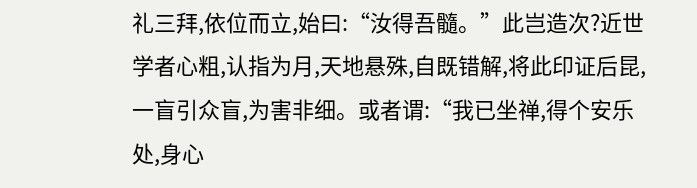礼三拜,依位而立,始曰:“汝得吾髓。”此岂造次?近世学者心粗,认指为月,天地悬殊,自既错解,将此印证后昆,一盲引众盲,为害非细。或者谓:“我已坐禅,得个安乐处,身心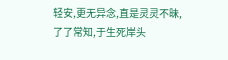轻安,更无异念,直是灵灵不昧,了了常知,于生死岸头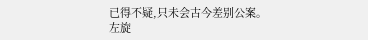已得不疑,只未会古今差别公案。
左旋